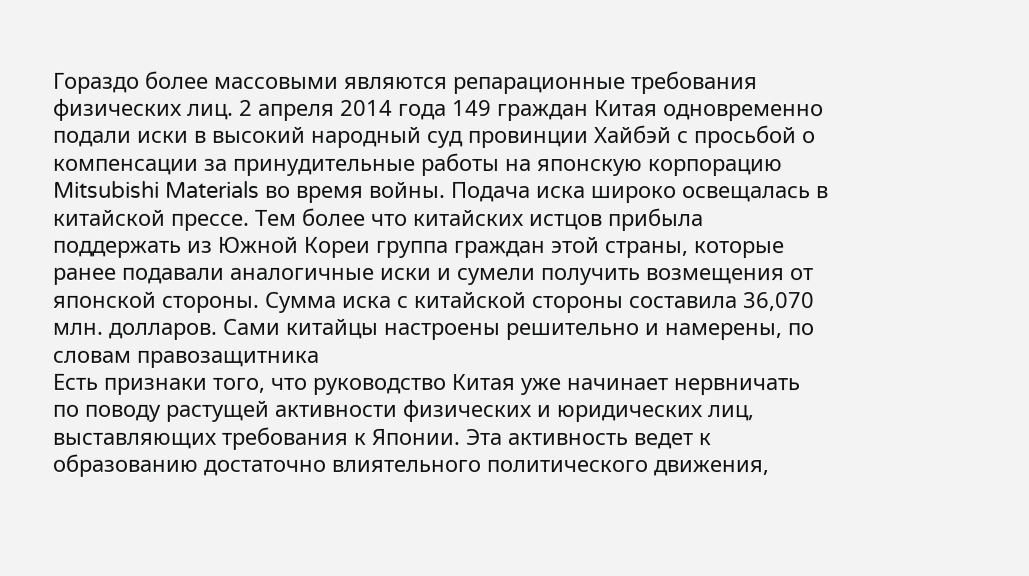Гораздо более массовыми являются репарационные требования физических лиц. 2 апреля 2014 года 149 граждан Китая одновременно подали иски в высокий народный суд провинции Хайбэй с просьбой о компенсации за принудительные работы на японскую корпорацию Mitsubishi Materials во время войны. Подача иска широко освещалась в китайской прессе. Тем более что китайских истцов прибыла поддержать из Южной Кореи группа граждан этой страны, которые ранее подавали аналогичные иски и сумели получить возмещения от японской стороны. Сумма иска с китайской стороны составила 36,070 млн. долларов. Сами китайцы настроены решительно и намерены, по словам правозащитника
Есть признаки того, что руководство Китая уже начинает нервничать по поводу растущей активности физических и юридических лиц, выставляющих требования к Японии. Эта активность ведет к образованию достаточно влиятельного политического движения,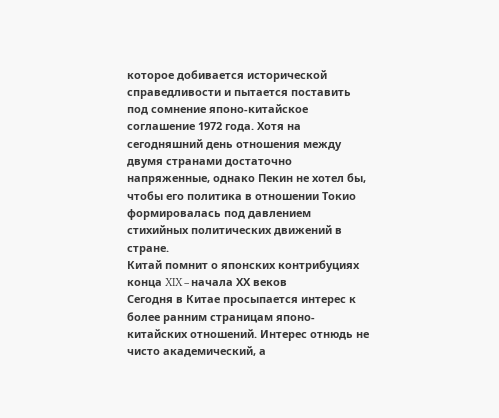которое добивается исторической справедливости и пытается поставить под сомнение японо-китайское соглашение 1972 года. Хотя на сегодняшний день отношения между двумя странами достаточно напряженные, однако Пекин не хотел бы, чтобы его политика в отношении Токио формировалась под давлением стихийных политических движений в стране.
Китай помнит о японских контрибуциях конца XIX – начала ХХ веков
Сегодня в Китае просыпается интерес к более ранним страницам японо-китайских отношений. Интерес отнюдь не чисто академический, а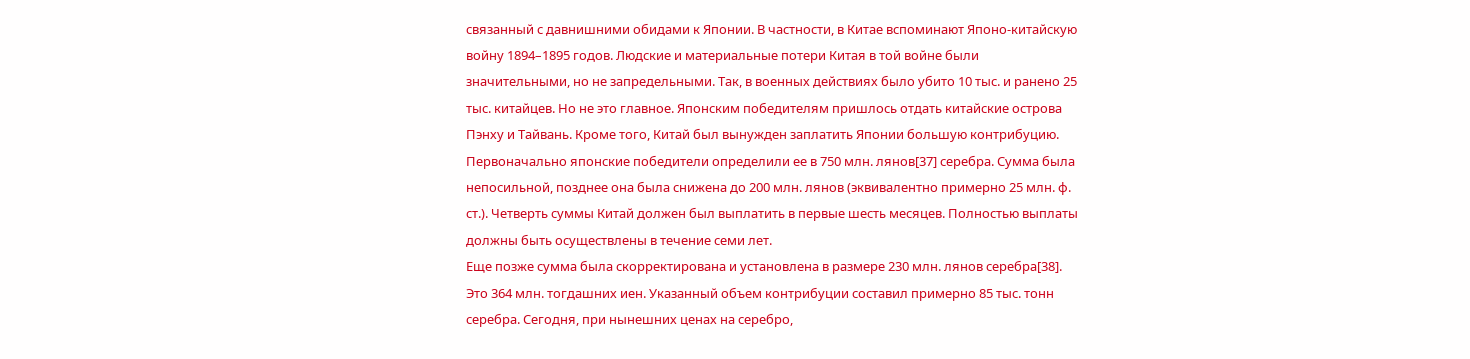связанный с давнишними обидами к Японии. В частности, в Китае вспоминают Японо-китайскую войну 1894–1895 годов. Людские и материальные потери Китая в той войне были значительными, но не запредельными. Так, в военных действиях было убито 10 тыс. и ранено 25 тыс. китайцев. Но не это главное. Японским победителям пришлось отдать китайские острова Пэнху и Тайвань. Кроме того, Китай был вынужден заплатить Японии большую контрибуцию. Первоначально японские победители определили ее в 750 млн. лянов[37] серебра. Сумма была непосильной, позднее она была снижена до 200 млн. лянов (эквивалентно примерно 25 млн. ф. ст.). Четверть суммы Китай должен был выплатить в первые шесть месяцев. Полностью выплаты должны быть осуществлены в течение семи лет.
Еще позже сумма была скорректирована и установлена в размере 230 млн. лянов серебра[38]. Это 364 млн. тогдашних иен. Указанный объем контрибуции составил примерно 85 тыс. тонн серебра. Сегодня, при нынешних ценах на серебро,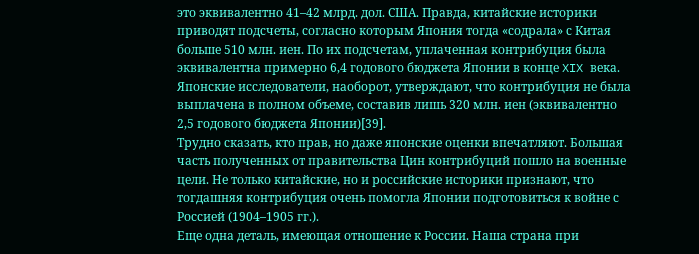это эквивалентно 41–42 млрд. дол. США. Правда, китайские историки приводят подсчеты, согласно которым Япония тогда «содрала» с Китая больше 510 млн. иен. По их подсчетам, уплаченная контрибуция была эквивалентна примерно 6,4 годового бюджета Японии в конце XIX века. Японские исследователи, наоборот, утверждают, что контрибуция не была выплачена в полном объеме, составив лишь 320 млн. иен (эквивалентно 2,5 годового бюджета Японии)[39].
Трудно сказать, кто прав, но даже японские оценки впечатляют. Большая часть полученных от правительства Цин контрибуций пошло на военные цели. Не только китайские, но и российские историки признают, что тогдашняя контрибуция очень помогла Японии подготовиться к войне с Россией (1904–1905 гг.).
Еще одна деталь, имеющая отношение к России. Наша страна при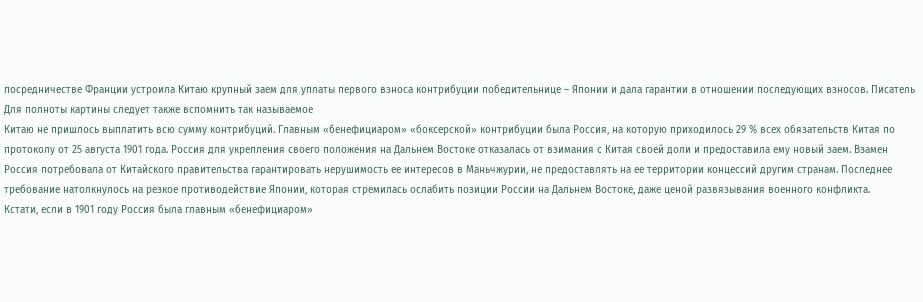посредничестве Франции устроила Китаю крупный заем для уплаты первого взноса контрибуции победительнице – Японии и дала гарантии в отношении последующих взносов. Писатель
Для полноты картины следует также вспомнить так называемое
Китаю не пришлось выплатить всю сумму контрибуций. Главным «бенефициаром» «боксерской» контрибуции была Россия, на которую приходилось 29 % всех обязательств Китая по протоколу от 25 августа 1901 года. Россия для укрепления своего положения на Дальнем Востоке отказалась от взимания с Китая своей доли и предоставила ему новый заем. Взамен Россия потребовала от Китайского правительства гарантировать нерушимость ее интересов в Маньчжурии, не предоставлять на ее территории концессий другим странам. Последнее требование натолкнулось на резкое противодействие Японии, которая стремилась ослабить позиции России на Дальнем Востоке, даже ценой развязывания военного конфликта.
Кстати, если в 1901 году Россия была главным «бенефициаром»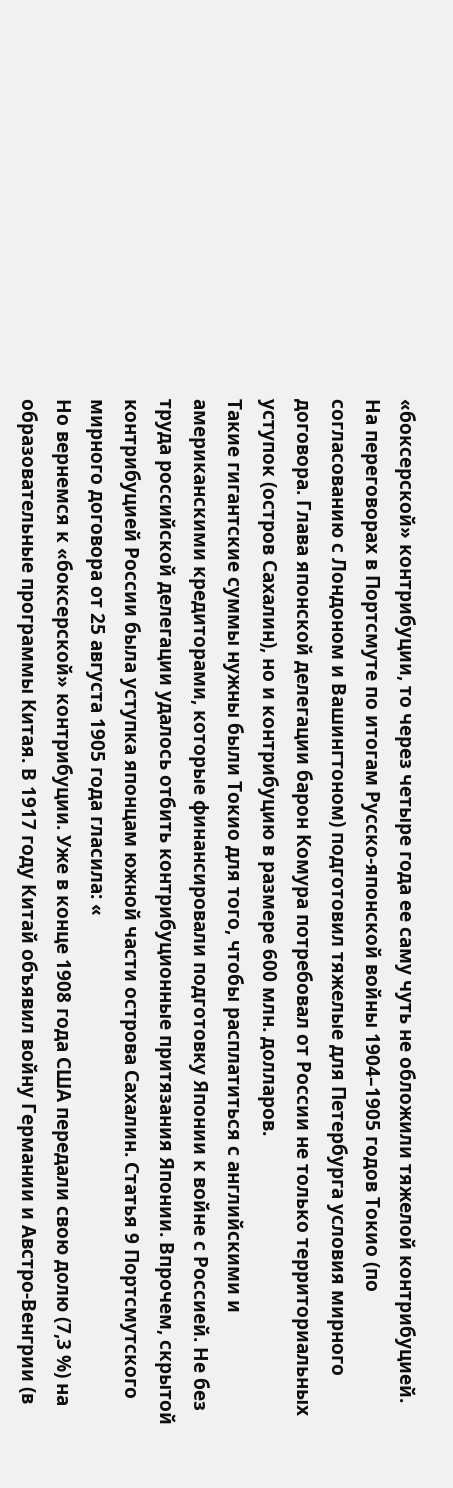«боксерской» контрибуции, то через четыре года ее саму чуть не обложили тяжелой контрибуцией. На переговорах в Портсмуте по итогам Русско-японской войны 1904–1905 годов Токио (по согласованию с Лондоном и Вашингтоном) подготовил тяжелые для Петербурга условия мирного договора. Глава японской делегации барон Комура потребовал от России не только территориальных уступок (остров Сахалин), но и контрибуцию в размере 600 млн. долларов.
Такие гигантские суммы нужны были Токио для того, чтобы расплатиться с английскими и американскими кредиторами, которые финансировали подготовку Японии к войне с Россией. Не без труда российской делегации удалось отбить контрибуционные притязания Японии. Впрочем, скрытой контрибуцией России была уступка японцам южной части острова Сахалин. Статья 9 Портсмутского мирного договора от 25 августа 1905 года гласила: «
Но вернемся к «боксерской» контрибуции. Уже в конце 1908 года США передали свою долю (7,3 %) на образовательные программы Китая. В 1917 году Китай объявил войну Германии и Австро-Венгрии (в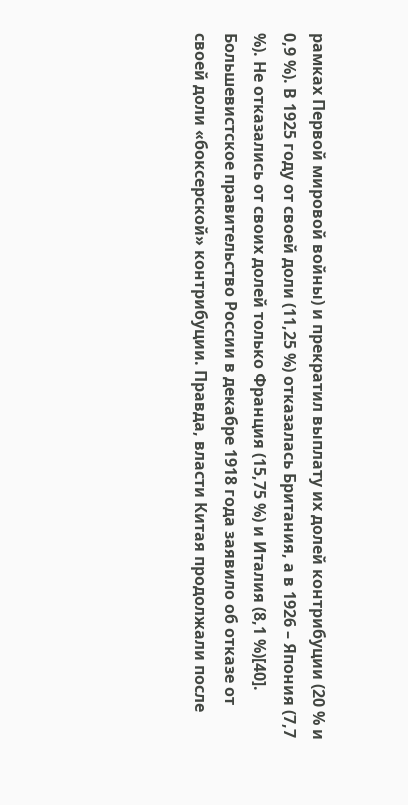рамках Первой мировой войны) и прекратил выплату их долей контрибуции (20 % и 0,9 %). В 1925 году от своей доли (11,25 %) отказалась Британия, а в 1926 – Япония (7,7 %). Не отказались от своих долей только Франция (15,75 %) и Италия (8,1 %)[40].
Большевистское правительство России в декабре 1918 года заявило об отказе от своей доли «боксерской» контрибуции. Правда, власти Китая продолжали после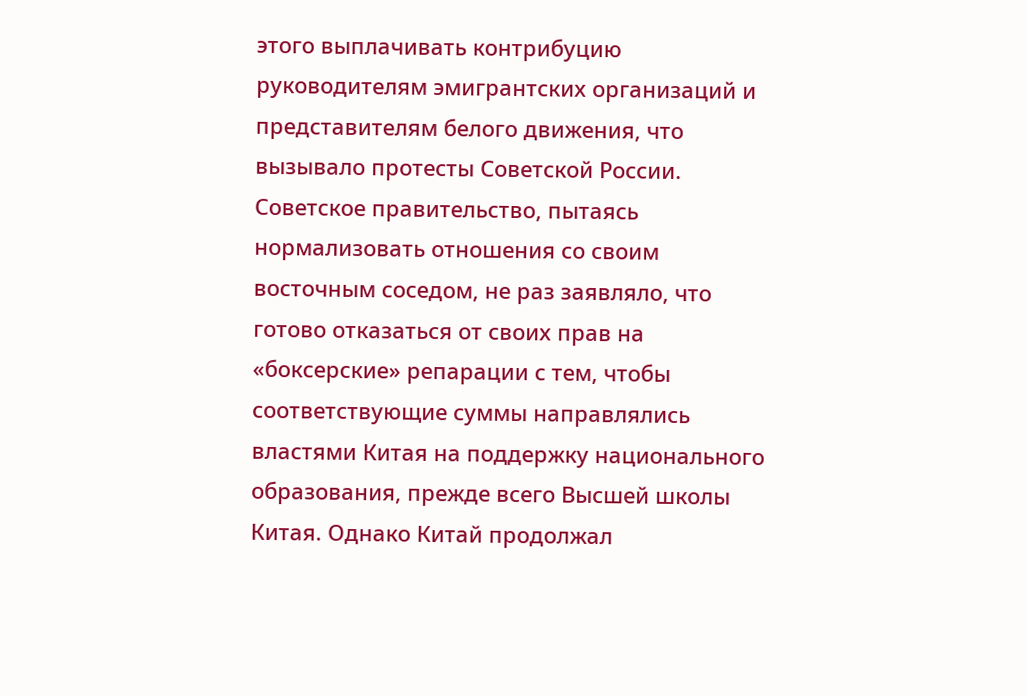этого выплачивать контрибуцию руководителям эмигрантских организаций и представителям белого движения, что вызывало протесты Советской России. Советское правительство, пытаясь нормализовать отношения со своим восточным соседом, не раз заявляло, что готово отказаться от своих прав на «боксерские» репарации с тем, чтобы соответствующие суммы направлялись властями Китая на поддержку национального образования, прежде всего Высшей школы Китая. Однако Китай продолжал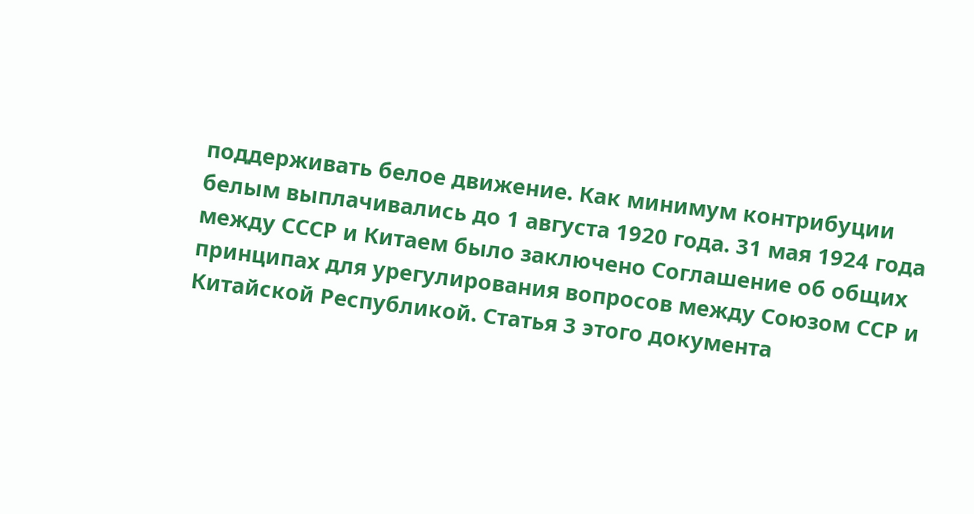поддерживать белое движение. Как минимум контрибуции белым выплачивались до 1 августа 1920 года. 31 мая 1924 года между СССР и Китаем было заключено Соглашение об общих принципах для урегулирования вопросов между Союзом ССР и Китайской Республикой. Статья 3 этого документа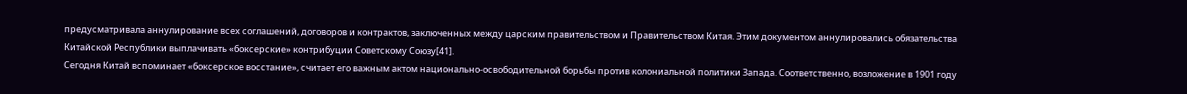предусматривала аннулирование всех соглашений, договоров и контрактов, заключенных между царским правительством и Правительством Китая. Этим документом аннулировались обязательства Китайской Республики выплачивать «боксерские» контрибуции Советскому Союзу[41].
Сегодня Китай вспоминает «боксерское восстание», считает его важным актом национально-освободительной борьбы против колониальной политики Запада. Соответственно, возложение в 1901 году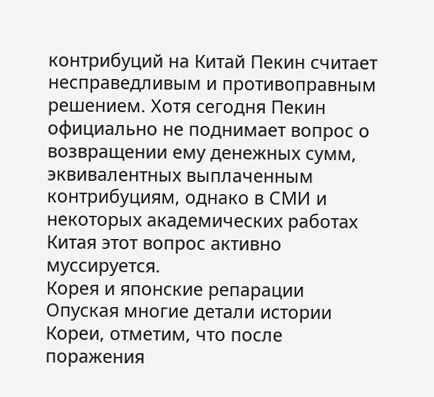контрибуций на Китай Пекин считает несправедливым и противоправным решением. Хотя сегодня Пекин официально не поднимает вопрос о возвращении ему денежных сумм, эквивалентных выплаченным контрибуциям, однако в СМИ и некоторых академических работах Китая этот вопрос активно муссируется.
Корея и японские репарации
Опуская многие детали истории Кореи, отметим, что после поражения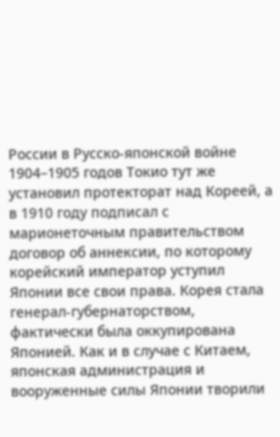России в Русско-японской войне 1904–1905 годов Токио тут же установил протекторат над Кореей, а в 1910 году подписал с марионеточным правительством договор об аннексии, по которому корейский император уступил Японии все свои права. Корея стала генерал-губернаторством, фактически была оккупирована Японией. Как и в случае с Китаем, японская администрация и вооруженные силы Японии творили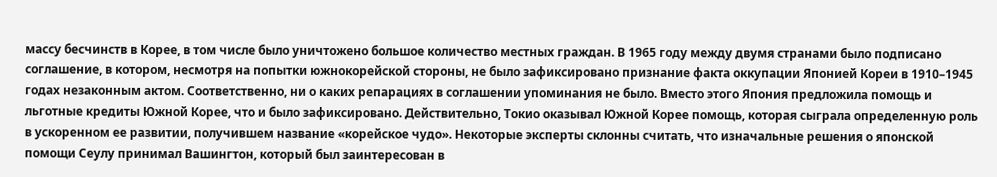массу бесчинств в Корее, в том числе было уничтожено большое количество местных граждан. В 1965 году между двумя странами было подписано соглашение, в котором, несмотря на попытки южнокорейской стороны, не было зафиксировано признание факта оккупации Японией Кореи в 1910–1945 годах незаконным актом. Соответственно, ни о каких репарациях в соглашении упоминания не было. Вместо этого Япония предложила помощь и льготные кредиты Южной Корее, что и было зафиксировано. Действительно, Токио оказывал Южной Корее помощь, которая сыграла определенную роль в ускоренном ее развитии, получившем название «корейское чудо». Некоторые эксперты склонны считать, что изначальные решения о японской помощи Сеулу принимал Вашингтон, который был заинтересован в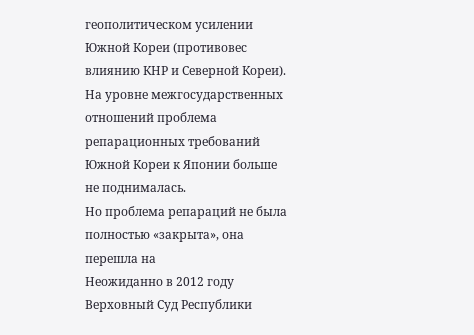геополитическом усилении Южной Кореи (противовес влиянию КНР и Северной Кореи). На уровне межгосударственных отношений проблема репарационных требований Южной Кореи к Японии больше не поднималась.
Но проблема репараций не была полностью «закрыта», она перешла на
Неожиданно в 2012 году Верховный Суд Республики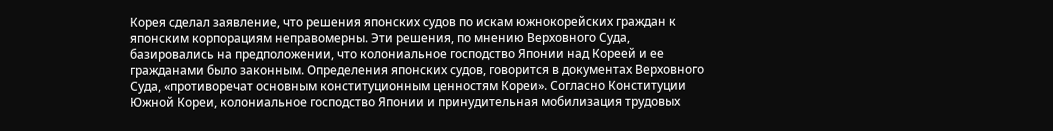Корея сделал заявление, что решения японских судов по искам южнокорейских граждан к японским корпорациям неправомерны. Эти решения, по мнению Верховного Суда, базировались на предположении, что колониальное господство Японии над Кореей и ее гражданами было законным. Определения японских судов, говорится в документах Верховного Суда, «противоречат основным конституционным ценностям Кореи». Согласно Конституции Южной Кореи, колониальное господство Японии и принудительная мобилизация трудовых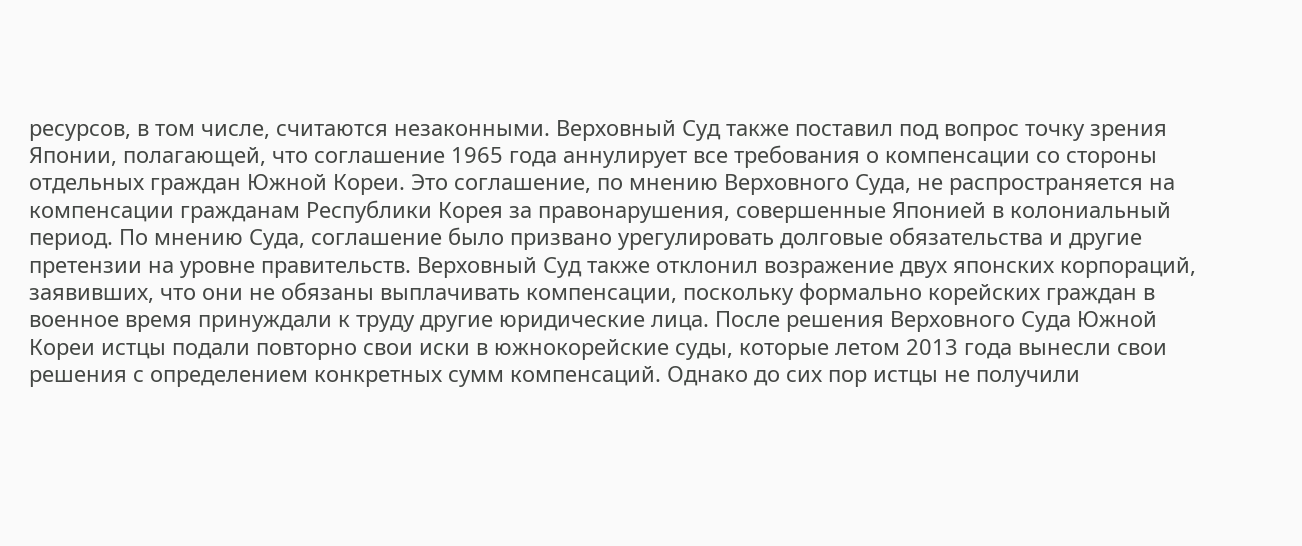ресурсов, в том числе, считаются незаконными. Верховный Суд также поставил под вопрос точку зрения Японии, полагающей, что соглашение 1965 года аннулирует все требования о компенсации со стороны отдельных граждан Южной Кореи. Это соглашение, по мнению Верховного Суда, не распространяется на компенсации гражданам Республики Корея за правонарушения, совершенные Японией в колониальный период. По мнению Суда, соглашение было призвано урегулировать долговые обязательства и другие претензии на уровне правительств. Верховный Суд также отклонил возражение двух японских корпораций, заявивших, что они не обязаны выплачивать компенсации, поскольку формально корейских граждан в военное время принуждали к труду другие юридические лица. После решения Верховного Суда Южной Кореи истцы подали повторно свои иски в южнокорейские суды, которые летом 2013 года вынесли свои решения с определением конкретных сумм компенсаций. Однако до сих пор истцы не получили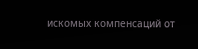искомых компенсаций от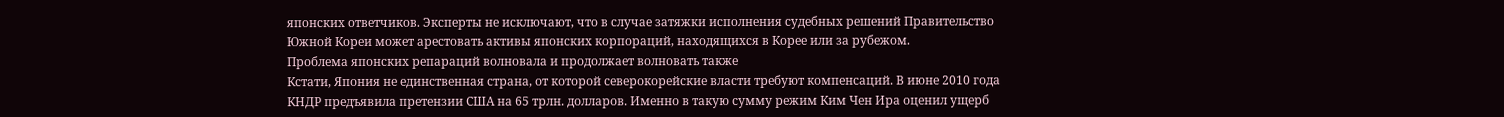японских ответчиков. Эксперты не исключают, что в случае затяжки исполнения судебных решений Правительство Южной Кореи может арестовать активы японских корпораций, находящихся в Корее или за рубежом.
Проблема японских репараций волновала и продолжает волновать также
Кстати, Япония не единственная страна, от которой северокорейские власти требуют компенсаций. В июне 2010 года КНДР предъявила претензии США на 65 трлн. долларов. Именно в такую сумму режим Ким Чен Ира оценил ущерб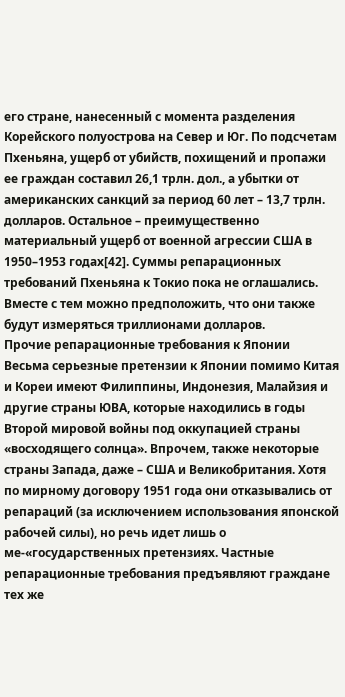его стране, нанесенный с момента разделения Корейского полуострова на Север и Юг. По подсчетам Пхеньяна, ущерб от убийств, похищений и пропажи ее граждан составил 26,1 трлн. дол., а убытки от американских санкций за период 60 лет – 13,7 трлн. долларов. Остальное – преимущественно материальный ущерб от военной агрессии США в 1950–1953 годах[42]. Суммы репарационных требований Пхеньяна к Токио пока не оглашались. Вместе с тем можно предположить, что они также будут измеряться триллионами долларов.
Прочие репарационные требования к Японии
Весьма серьезные претензии к Японии помимо Китая и Кореи имеют Филиппины, Индонезия, Малайзия и другие страны ЮВА, которые находились в годы Второй мировой войны под оккупацией страны «восходящего солнца». Впрочем, также некоторые страны Запада, даже – США и Великобритания. Хотя по мирному договору 1951 года они отказывались от репараций (за исключением использования японской рабочей силы), но речь идет лишь о ме-«государственных претензиях. Частные репарационные требования предъявляют граждане тех же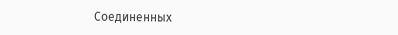Соединенных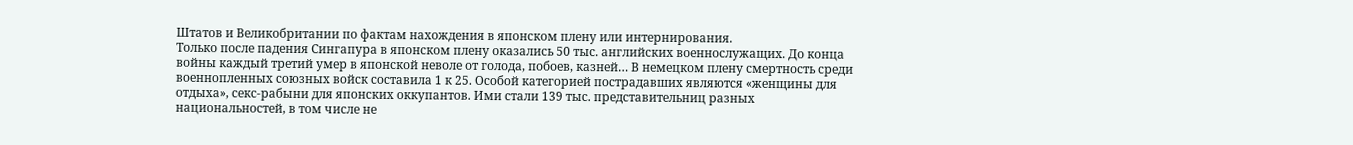Штатов и Великобритании по фактам нахождения в японском плену или интернирования.
Только после падения Сингапура в японском плену оказались 50 тыс. английских военнослужащих. До конца войны каждый третий умер в японской неволе от голода, побоев, казней… В немецком плену смертность среди военнопленных союзных войск составила 1 к 25. Особой категорией пострадавших являются «женщины для отдыха», секс-рабыни для японских оккупантов. Ими стали 139 тыс. представительниц разных национальностей, в том числе не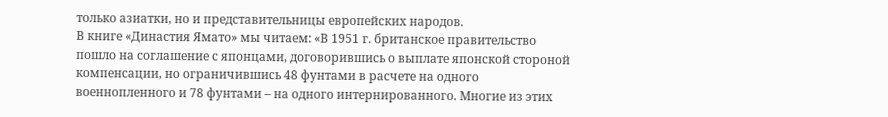только азиатки, но и представительницы европейских народов.
В книге «Династия Ямато» мы читаем: «В 1951 г. британское правительство пошло на соглашение с японцами, договорившись о выплате японской стороной компенсации, но ограничившись 48 фунтами в расчете на одного военнопленного и 78 фунтами – на одного интернированного. Многие из этих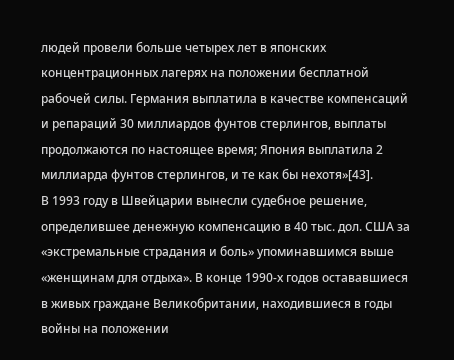людей провели больше четырех лет в японских концентрационных лагерях на положении бесплатной рабочей силы. Германия выплатила в качестве компенсаций и репараций 30 миллиардов фунтов стерлингов, выплаты продолжаются по настоящее время; Япония выплатила 2 миллиарда фунтов стерлингов, и те как бы нехотя»[43].
В 1993 году в Швейцарии вынесли судебное решение, определившее денежную компенсацию в 40 тыс. дол. США за «экстремальные страдания и боль» упоминавшимся выше «женщинам для отдыха». В конце 1990-х годов остававшиеся в живых граждане Великобритании, находившиеся в годы войны на положении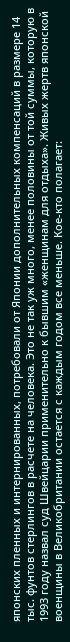японских пленных и интернированных, потребовали от Японии дополнительных компенсаций в размере 14 тыс. фунтов стерлингов в расчете на человека. Это не так уж много, менее половины от той суммы, которую в 1993 году назвал суд Швейцарии применительно к бывшим «женщинам для отдыха». Живых жертв японской военщины в Великобритании остается с каждым годом все меньше. Кое-кто полагает: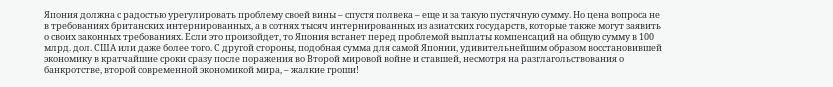Япония должна с радостью урегулировать проблему своей вины – спустя полвека – еще и за такую пустячную сумму. Но цена вопроса не в требованиях британских интернированных, а в сотнях тысяч интернированных из азиатских государств, которые также могут заявить о своих законных требованиях. Если это произойдет, то Япония встанет перед проблемой выплаты компенсаций на общую сумму в 100 млрд. дол. США или даже более того. С другой стороны, подобная сумма для самой Японии, удивительнейшим образом восстановившей экономику в кратчайшие сроки сразу после поражения во Второй мировой войне и ставшей, несмотря на разглагольствования о банкротстве, второй современной экономикой мира, – жалкие гроши!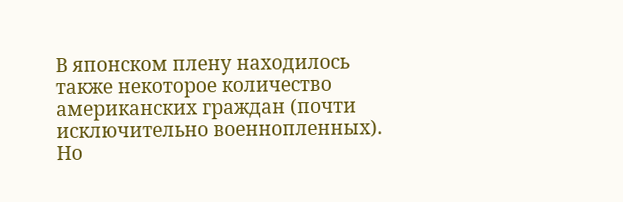В японском плену находилось также некоторое количество американских граждан (почти исключительно военнопленных). Но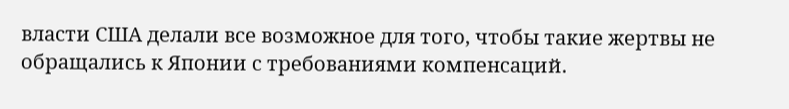власти США делали все возможное для того, чтобы такие жертвы не обращались к Японии с требованиями компенсаций.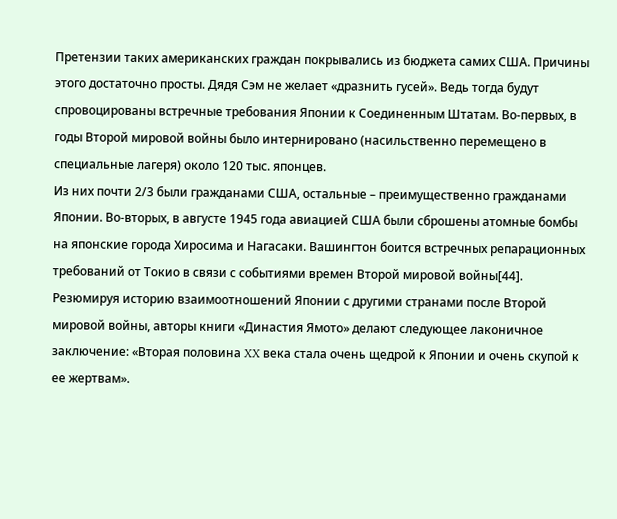Претензии таких американских граждан покрывались из бюджета самих США. Причины этого достаточно просты. Дядя Сэм не желает «дразнить гусей». Ведь тогда будут спровоцированы встречные требования Японии к Соединенным Штатам. Во-первых, в годы Второй мировой войны было интернировано (насильственно перемещено в специальные лагеря) около 120 тыс. японцев.
Из них почти 2/3 были гражданами США, остальные – преимущественно гражданами Японии. Во-вторых, в августе 1945 года авиацией США были сброшены атомные бомбы на японские города Хиросима и Нагасаки. Вашингтон боится встречных репарационных требований от Токио в связи с событиями времен Второй мировой войны[44].
Резюмируя историю взаимоотношений Японии с другими странами после Второй мировой войны, авторы книги «Династия Ямото» делают следующее лаконичное заключение: «Вторая половина XX века стала очень щедрой к Японии и очень скупой к ее жертвам».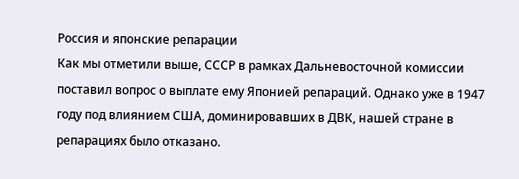Россия и японские репарации
Как мы отметили выше, СССР в рамках Дальневосточной комиссии поставил вопрос о выплате ему Японией репараций. Однако уже в 1947 году под влиянием США, доминировавших в ДВК, нашей стране в репарациях было отказано.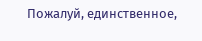Пожалуй, единственное,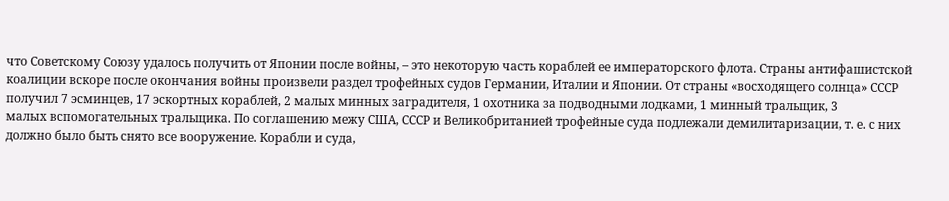что Советскому Союзу удалось получить от Японии после войны, – это некоторую часть кораблей ее императорского флота. Страны антифашистской коалиции вскоре после окончания войны произвели раздел трофейных судов Германии, Италии и Японии. От страны «восходящего солнца» СССР получил 7 эсминцев, 17 эскортных кораблей, 2 малых минных заградителя, 1 охотника за подводными лодками, 1 минный тральщик, 3
малых вспомогательных тральщика. По соглашению межу США, СССР и Великобританией трофейные суда подлежали демилитаризации, т. е. с них должно было быть снято все вооружение. Корабли и суда,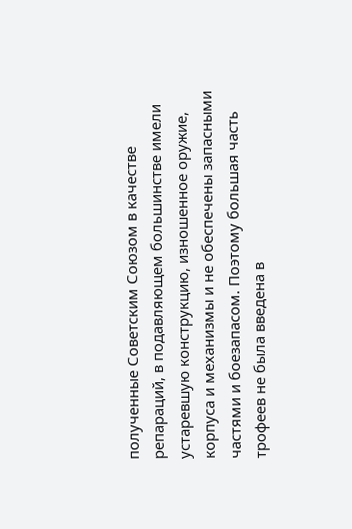полученные Советским Союзом в качестве репараций, в подавляющем большинстве имели устаревшую конструкцию, изношенное оружие, корпуса и механизмы и не обеспечены запасными частями и боезапасом. Поэтому большая часть трофеев не была введена в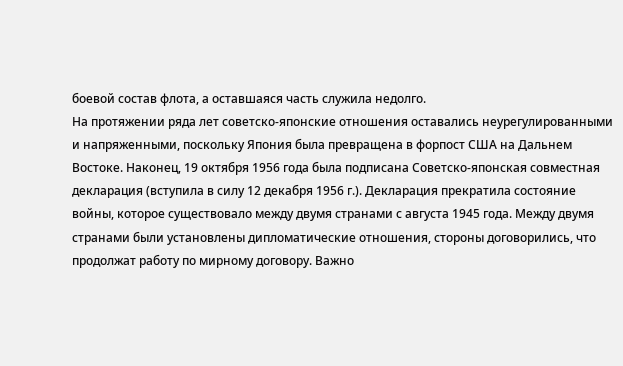боевой состав флота, а оставшаяся часть служила недолго.
На протяжении ряда лет советско-японские отношения оставались неурегулированными и напряженными, поскольку Япония была превращена в форпост США на Дальнем Востоке. Наконец, 19 октября 1956 года была подписана Советско-японская совместная декларация (вступила в силу 12 декабря 1956 г.). Декларация прекратила состояние войны, которое существовало между двумя странами с августа 1945 года. Между двумя странами были установлены дипломатические отношения, стороны договорились, что продолжат работу по мирному договору. Важно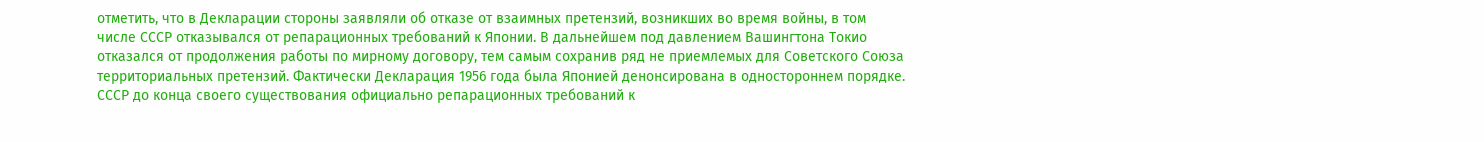отметить, что в Декларации стороны заявляли об отказе от взаимных претензий, возникших во время войны, в том числе СССР отказывался от репарационных требований к Японии. В дальнейшем под давлением Вашингтона Токио отказался от продолжения работы по мирному договору, тем самым сохранив ряд не приемлемых для Советского Союза территориальных претензий. Фактически Декларация 1956 года была Японией денонсирована в одностороннем порядке. СССР до конца своего существования официально репарационных требований к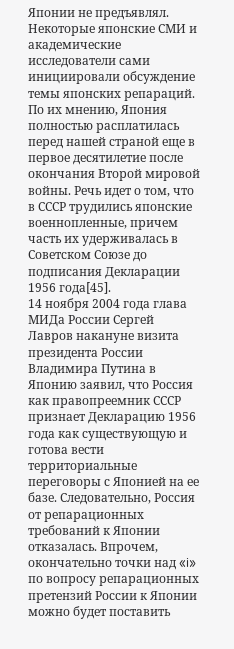Японии не предъявлял. Некоторые японские СМИ и академические исследователи сами инициировали обсуждение темы японских репараций. По их мнению, Япония полностью расплатилась перед нашей страной еще в первое десятилетие после окончания Второй мировой войны. Речь идет о том, что в СССР трудились японские военнопленные, причем часть их удерживалась в Советском Союзе до подписания Декларации 1956 года[45].
14 ноября 2004 года глава МИДа России Сергей Лавров накануне визита президента России Владимира Путина в Японию заявил, что Россия как правопреемник СССР признает Декларацию 1956 года как существующую и готова вести территориальные переговоры с Японией на ее базе. Следовательно, Россия от репарационных требований к Японии отказалась. Впрочем, окончательно точки над «i» по вопросу репарационных претензий России к Японии можно будет поставить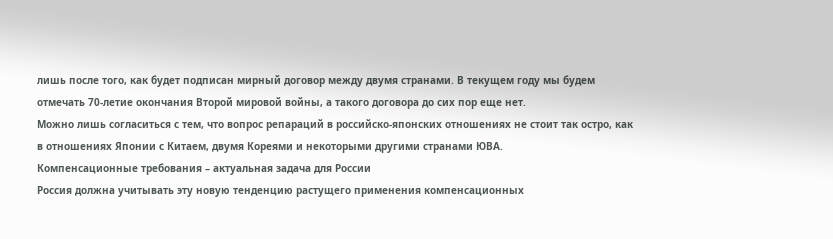лишь после того, как будет подписан мирный договор между двумя странами. В текущем году мы будем отмечать 70-летие окончания Второй мировой войны, а такого договора до сих пор еще нет.
Можно лишь согласиться с тем, что вопрос репараций в российско-японских отношениях не стоит так остро, как в отношениях Японии с Китаем, двумя Кореями и некоторыми другими странами ЮВА.
Компенсационные требования – актуальная задача для России
Россия должна учитывать эту новую тенденцию растущего применения компенсационных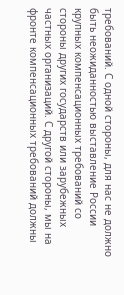требований. С одной стороны, для нас не должно быть неожиданностью выставление России крупных компенсационных требований со стороны других государств или зарубежных частных организаций. С другой стороны, мы на фронте компенсационных требований должны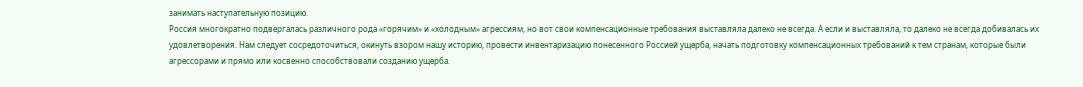занимать наступательную позицию.
Россия многократно подвергалась различного рода «горячим» и «холодным» агрессиям, но вот свои компенсационные требования выставляла далеко не всегда. А если и выставляла, то далеко не всегда добивалась их удовлетворения. Нам следует сосредоточиться, окинуть взором нашу историю, провести инвентаризацию понесенного Россией ущерба, начать подготовку компенсационных требований к тем странам, которые были агрессорами и прямо или косвенно способствовали созданию ущерба.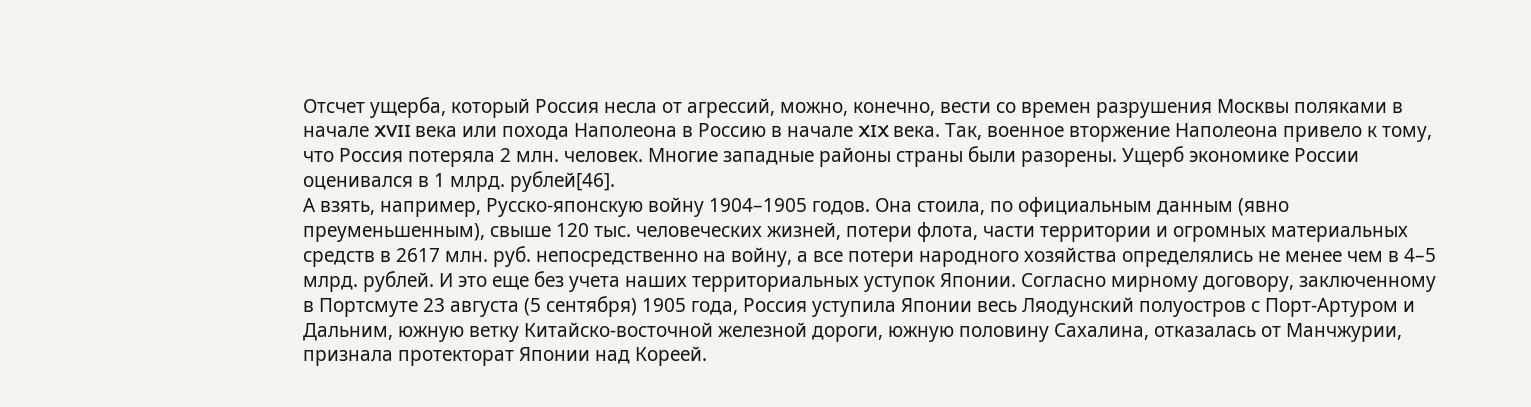Отсчет ущерба, который Россия несла от агрессий, можно, конечно, вести со времен разрушения Москвы поляками в начале XVII века или похода Наполеона в Россию в начале XIX века. Так, военное вторжение Наполеона привело к тому, что Россия потеряла 2 млн. человек. Многие западные районы страны были разорены. Ущерб экономике России оценивался в 1 млрд. рублей[46].
А взять, например, Русско-японскую войну 1904–1905 годов. Она стоила, по официальным данным (явно преуменьшенным), свыше 120 тыс. человеческих жизней, потери флота, части территории и огромных материальных средств в 2617 млн. руб. непосредственно на войну, а все потери народного хозяйства определялись не менее чем в 4–5 млрд. рублей. И это еще без учета наших территориальных уступок Японии. Согласно мирному договору, заключенному в Портсмуте 23 августа (5 сентября) 1905 года, Россия уступила Японии весь Ляодунский полуостров с Порт-Артуром и Дальним, южную ветку Китайско-восточной железной дороги, южную половину Сахалина, отказалась от Манчжурии, признала протекторат Японии над Кореей.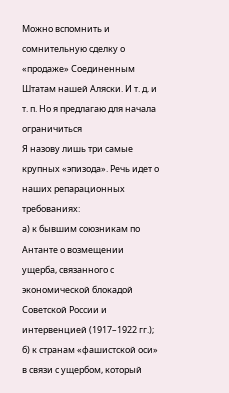Можно вспомнить и сомнительную сделку о «продаже» Соединенным Штатам нашей Аляски. И т. д. и т. п. Но я предлагаю для начала ограничиться
Я назову лишь три самые крупных «эпизода». Речь идет о наших репарационных требованиях:
а) к бывшим союзникам по Антанте о возмещении ущерба, связанного с экономической блокадой Советской России и интервенцией (1917–1922 гг.);
б) к странам «фашистской оси» в связи с ущербом, который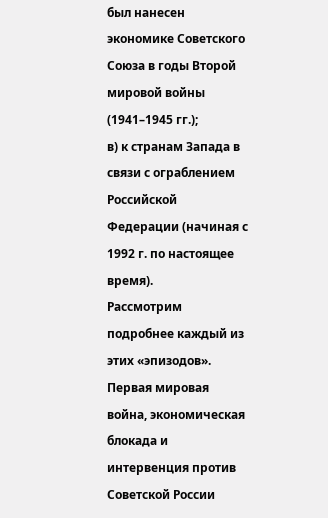был нанесен экономике Советского Союза в годы Второй мировой войны (1941–1945 гг.);
в) к странам Запада в связи с ограблением Российской Федерации (начиная с 1992 г. по настоящее время).
Рассмотрим подробнее каждый из этих «эпизодов».
Первая мировая война, экономическая блокада и интервенция против Советской России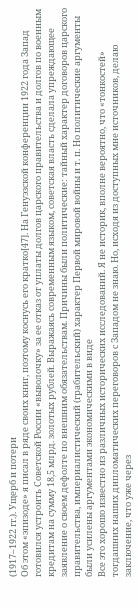(1917–1922 гг.). Ущерб и потери
Об этом «эпизоде» я писал в ряде своих книг, поэтому коснусь его кратко[47]. На Генуэзской конференции 1922 года Запад готовился устроить Советской России «выволочку» за ее отказ от уплаты долгов царского правительства и долгов по военным кредитам на сумму 18,5 млрд. золотых рублей. Выражаясь современным языком, советская власть сделала упреждающее заявление о своем дефолте по внешним обязательствам. Причины были политические: тайный характер договоров царского правительства, империалистический (грабительский) характер Первой мировой войны и т. п. Но политические аргументы были усилены аргументами экономическими в виде
Все это хорошо известно из различных исторических исследований. Я не историк, вполне вероятно, что «тонкостей» тогдашних наших дипломатических переговоров с Западом не знаю. Но, исходя из доступных мне источников, делаю заключение, что уже через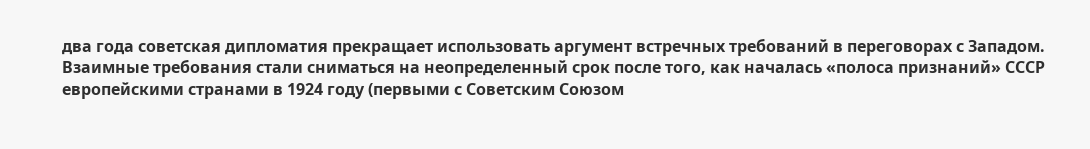два года советская дипломатия прекращает использовать аргумент встречных требований в переговорах с Западом.
Взаимные требования стали сниматься на неопределенный срок после того, как началась «полоса признаний» СССР европейскими странами в 1924 году (первыми с Советским Союзом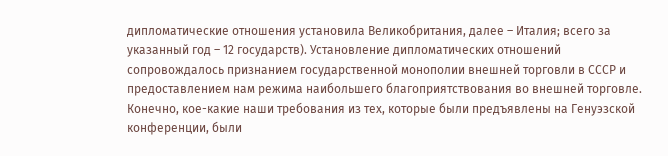дипломатические отношения установила Великобритания, далее – Италия; всего за указанный год – 12 государств). Установление дипломатических отношений сопровождалось признанием государственной монополии внешней торговли в СССР и предоставлением нам режима наибольшего благоприятствования во внешней торговле.
Конечно, кое-какие наши требования из тех, которые были предъявлены на Генуэзской конференции, были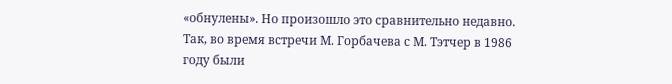«обнулены». Но произошло это сравнительно недавно. Так, во время встречи М. Горбачева с М. Тэтчер в 1986 году были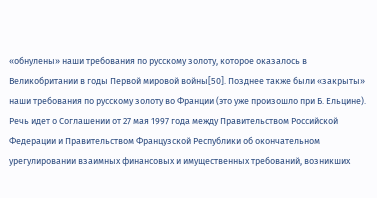«обнулены» наши требования по русскому золоту, которое оказалось в Великобритании в годы Первой мировой войны[50]. Позднее также были «закрыты» наши требования по русскому золоту во Франции (это уже произошло при Б. Ельцине). Речь идет о Соглашении от 27 мая 1997 года между Правительством Российской Федерации и Правительством Французской Республики об окончательном урегулировании взаимных финансовых и имущественных требований, возникших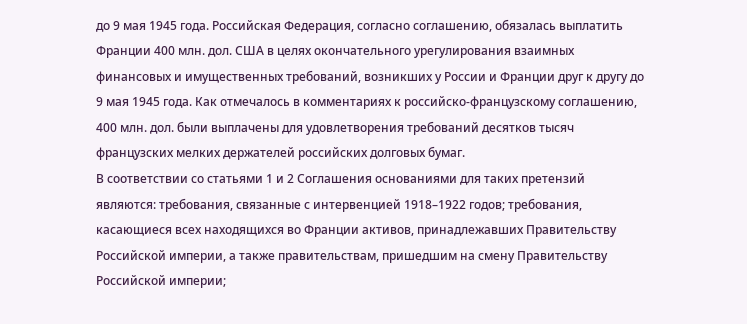до 9 мая 1945 года. Российская Федерация, согласно соглашению, обязалась выплатить Франции 400 млн. дол. США в целях окончательного урегулирования взаимных финансовых и имущественных требований, возникших у России и Франции друг к другу до 9 мая 1945 года. Как отмечалось в комментариях к российско-французскому соглашению, 400 млн. дол. были выплачены для удовлетворения требований десятков тысяч французских мелких держателей российских долговых бумаг.
В соответствии со статьями 1 и 2 Соглашения основаниями для таких претензий являются: требования, связанные с интервенцией 1918–1922 годов; требования, касающиеся всех находящихся во Франции активов, принадлежавших Правительству Российской империи, а также правительствам, пришедшим на смену Правительству Российской империи;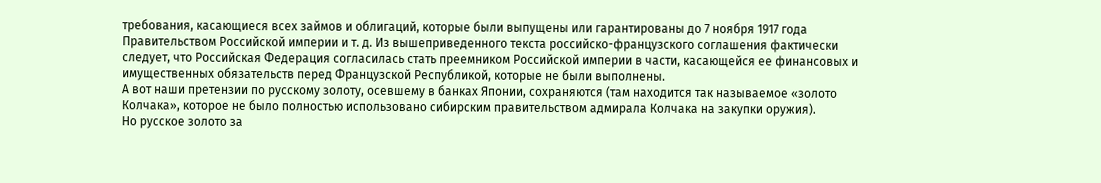требования, касающиеся всех займов и облигаций, которые были выпущены или гарантированы до 7 ноября 1917 года Правительством Российской империи и т. д. Из вышеприведенного текста российско-французского соглашения фактически следует, что Российская Федерация согласилась стать преемником Российской империи в части, касающейся ее финансовых и имущественных обязательств перед Французской Республикой, которые не были выполнены.
А вот наши претензии по русскому золоту, осевшему в банках Японии, сохраняются (там находится так называемое «золото Колчака», которое не было полностью использовано сибирским правительством адмирала Колчака на закупки оружия).
Но русское золото за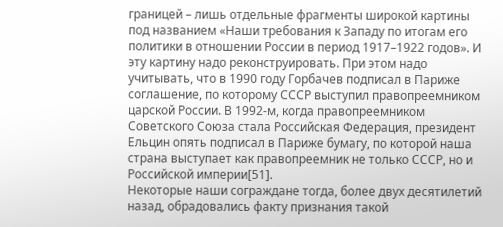границей – лишь отдельные фрагменты широкой картины под названием «Наши требования к Западу по итогам его политики в отношении России в период 1917–1922 годов». И эту картину надо реконструировать. При этом надо учитывать, что в 1990 году Горбачев подписал в Париже соглашение, по которому СССР выступил правопреемником царской России. В 1992-м, когда правопреемником Советского Союза стала Российская Федерация, президент Ельцин опять подписал в Париже бумагу, по которой наша страна выступает как правопреемник не только СССР, но и Российской империи[51].
Некоторые наши сограждане тогда, более двух десятилетий назад, обрадовались факту признания такой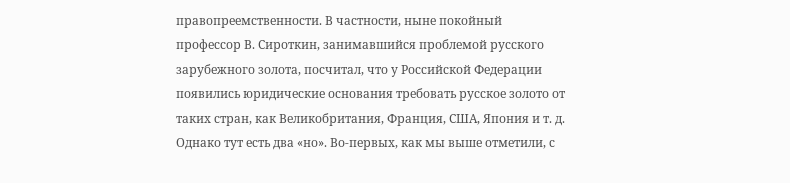правопреемственности. В частности, ныне покойный профессор В. Сироткин, занимавшийся проблемой русского зарубежного золота, посчитал, что у Российской Федерации появились юридические основания требовать русское золото от таких стран, как Великобритания, Франция, США, Япония и т. д. Однако тут есть два «но». Во-первых, как мы выше отметили, с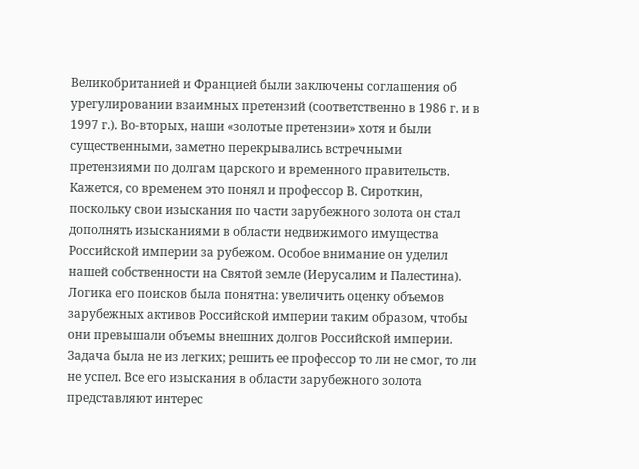Великобританией и Францией были заключены соглашения об урегулировании взаимных претензий (соответственно в 1986 г. и в 1997 г.). Во-вторых, наши «золотые претензии» хотя и были существенными, заметно перекрывались встречными претензиями по долгам царского и временного правительств. Кажется, со временем это понял и профессор В. Сироткин, поскольку свои изыскания по части зарубежного золота он стал дополнять изысканиями в области недвижимого имущества Российской империи за рубежом. Особое внимание он уделил нашей собственности на Святой земле (Иерусалим и Палестина). Логика его поисков была понятна: увеличить оценку объемов зарубежных активов Российской империи таким образом, чтобы они превышали объемы внешних долгов Российской империи. Задача была не из легких; решить ее профессор то ли не смог, то ли не успел. Все его изыскания в области зарубежного золота представляют интерес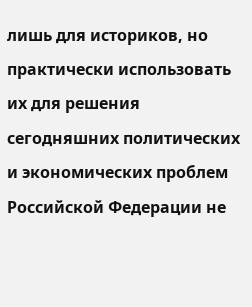лишь для историков, но практически использовать их для решения сегодняшних политических и экономических проблем Российской Федерации не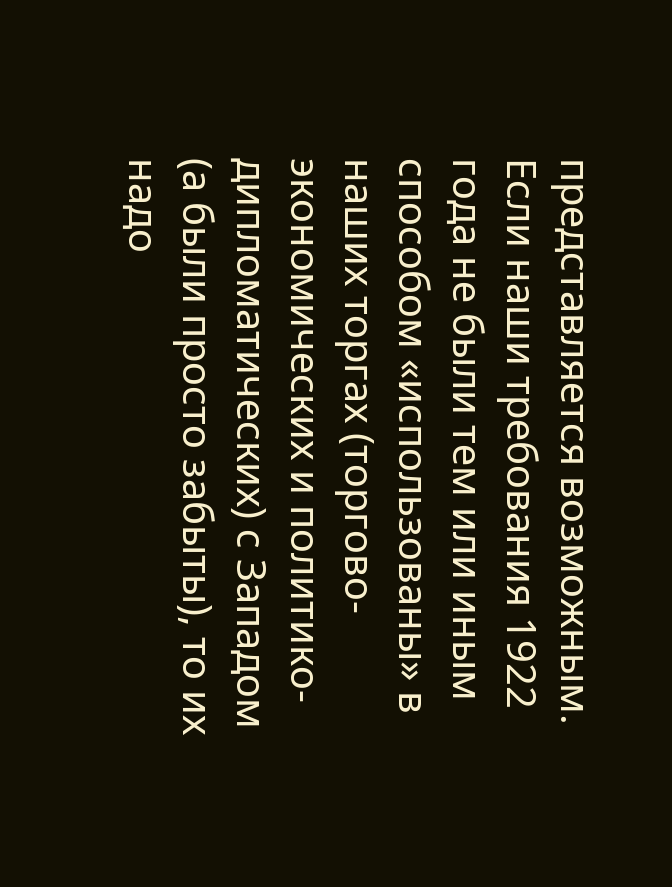представляется возможным.
Если наши требования 1922 года не были тем или иным способом «использованы» в наших торгах (торгово-экономических и политико-дипломатических) с Западом (а были просто забыты), то их надо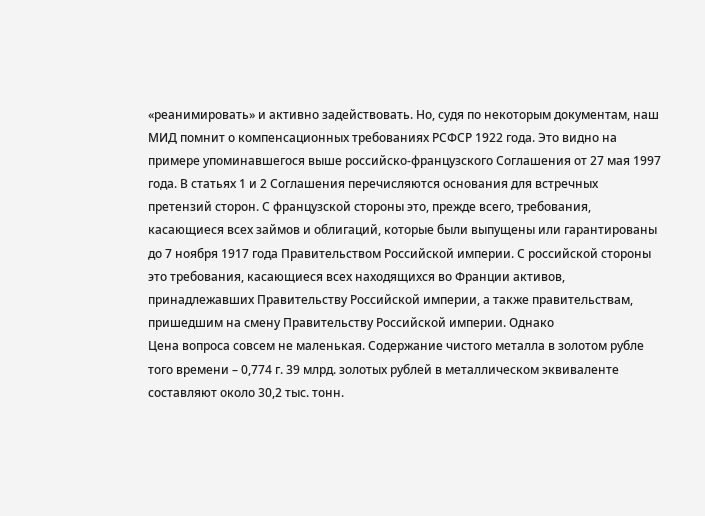«реанимировать» и активно задействовать. Но, судя по некоторым документам, наш МИД помнит о компенсационных требованиях РСФСР 1922 года. Это видно на примере упоминавшегося выше российско-французского Соглашения от 27 мая 1997 года. В статьях 1 и 2 Соглашения перечисляются основания для встречных претензий сторон. С французской стороны это, прежде всего, требования, касающиеся всех займов и облигаций, которые были выпущены или гарантированы до 7 ноября 1917 года Правительством Российской империи. С российской стороны это требования, касающиеся всех находящихся во Франции активов, принадлежавших Правительству Российской империи, а также правительствам, пришедшим на смену Правительству Российской империи. Однако
Цена вопроса совсем не маленькая. Содержание чистого металла в золотом рубле того времени – 0,774 г. 39 млрд. золотых рублей в металлическом эквиваленте составляют около 30,2 тыс. тонн.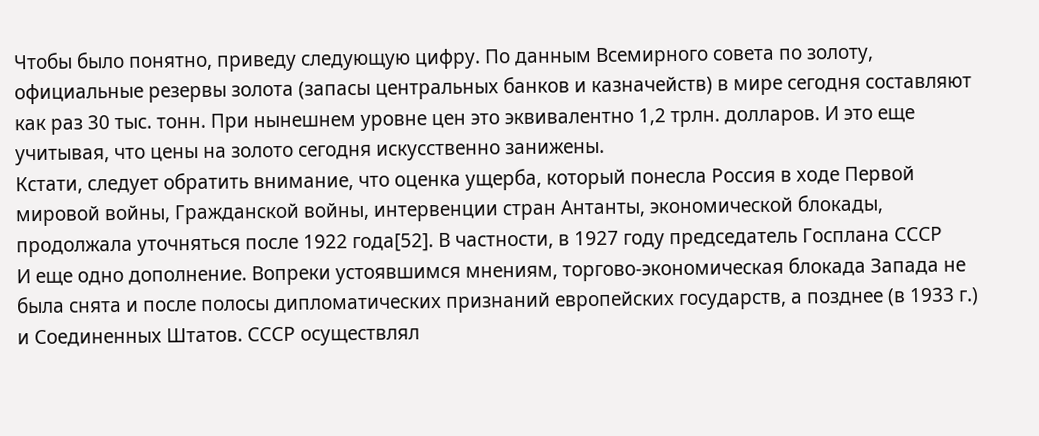Чтобы было понятно, приведу следующую цифру. По данным Всемирного совета по золоту, официальные резервы золота (запасы центральных банков и казначейств) в мире сегодня составляют как раз 30 тыс. тонн. При нынешнем уровне цен это эквивалентно 1,2 трлн. долларов. И это еще учитывая, что цены на золото сегодня искусственно занижены.
Кстати, следует обратить внимание, что оценка ущерба, который понесла Россия в ходе Первой мировой войны, Гражданской войны, интервенции стран Антанты, экономической блокады, продолжала уточняться после 1922 года[52]. В частности, в 1927 году председатель Госплана СССР
И еще одно дополнение. Вопреки устоявшимся мнениям, торгово-экономическая блокада Запада не была снята и после полосы дипломатических признаний европейских государств, а позднее (в 1933 г.) и Соединенных Штатов. СССР осуществлял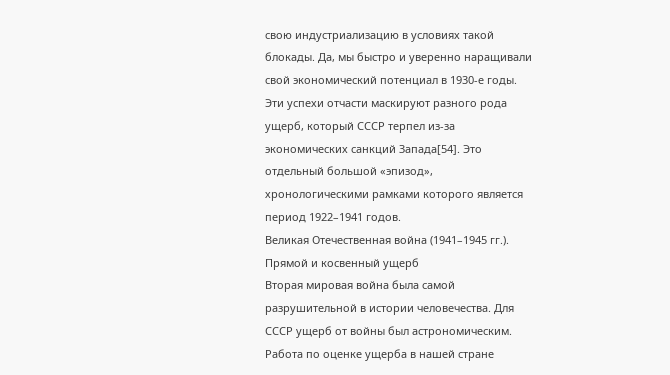свою индустриализацию в условиях такой блокады. Да, мы быстро и уверенно наращивали свой экономический потенциал в 1930-е годы. Эти успехи отчасти маскируют разного рода ущерб, который СССР терпел из-за экономических санкций Запада[54]. Это отдельный большой «эпизод», хронологическими рамками которого является период 1922–1941 годов.
Великая Отечественная война (1941–1945 гг.). Прямой и косвенный ущерб
Вторая мировая война была самой разрушительной в истории человечества. Для СССР ущерб от войны был астрономическим. Работа по оценке ущерба в нашей стране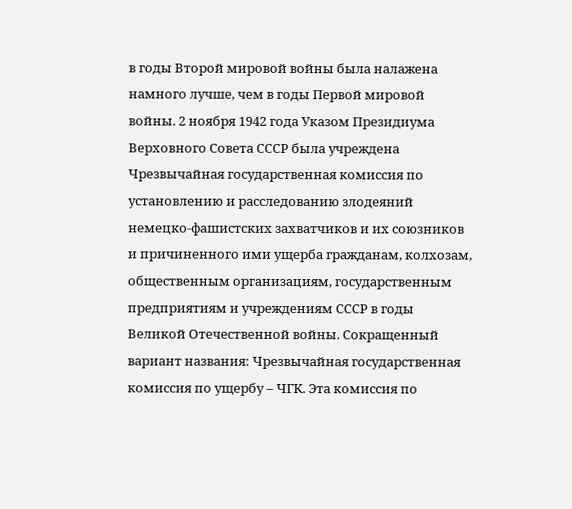в годы Второй мировой войны была налажена намного лучше, чем в годы Первой мировой войны. 2 ноября 1942 года Указом Президиума Верховного Совета СССР была учреждена Чрезвычайная государственная комиссия по установлению и расследованию злодеяний немецко-фашистских захватчиков и их союзников и причиненного ими ущерба гражданам, колхозам, общественным организациям, государственным предприятиям и учреждениям СССР в годы Великой Отечественной войны. Сокращенный вариант названия: Чрезвычайная государственная комиссия по ущербу – ЧГК. Эта комиссия по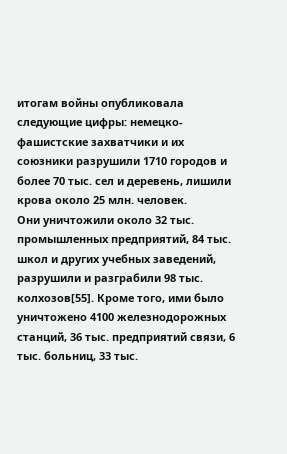итогам войны опубликовала следующие цифры: немецко-фашистские захватчики и их союзники разрушили 1710 городов и более 70 тыс. сел и деревень, лишили крова около 25 млн. человек.
Они уничтожили около 32 тыс. промышленных предприятий, 84 тыс. школ и других учебных заведений, разрушили и разграбили 98 тыс. колхозов[55]. Кроме того, ими было уничтожено 4100 железнодорожных станций, 36 тыс. предприятий связи, 6 тыс. больниц, 33 тыс.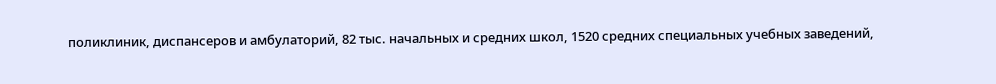поликлиник, диспансеров и амбулаторий, 82 тыс. начальных и средних школ, 1520 средних специальных учебных заведений,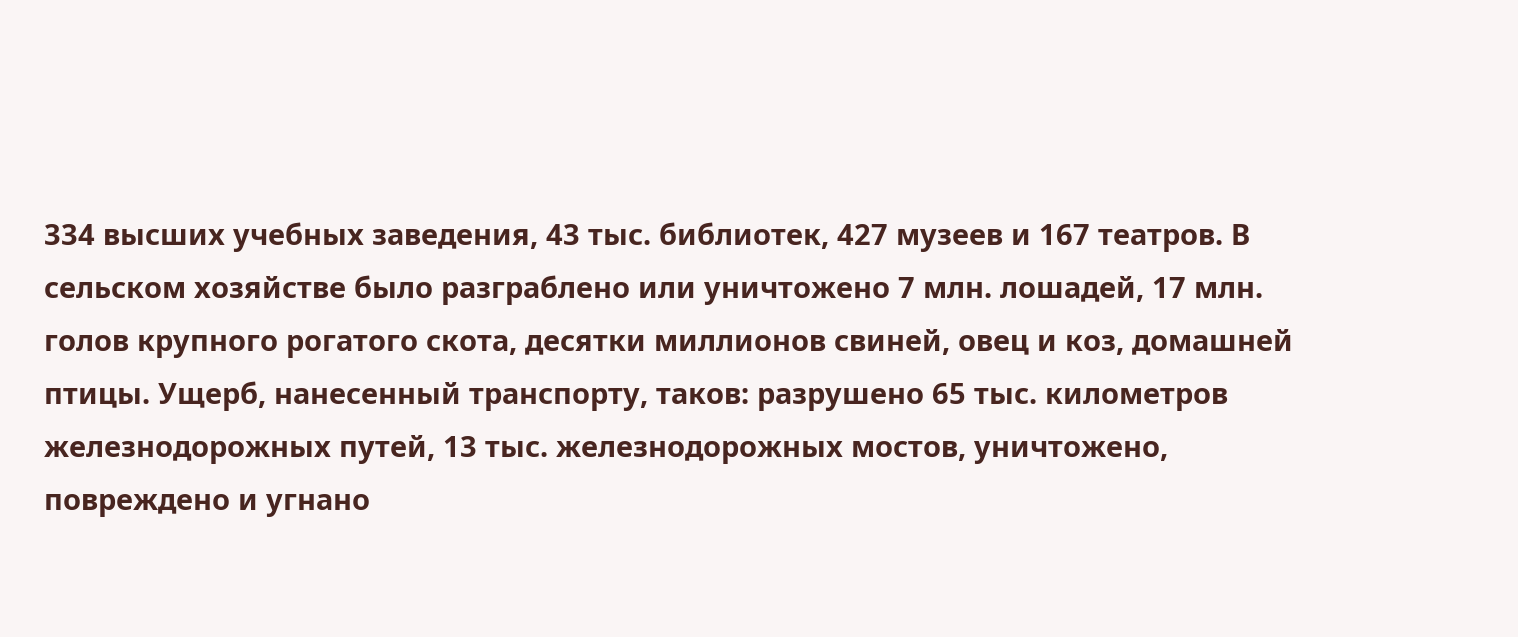334 высших учебных заведения, 43 тыс. библиотек, 427 музеев и 167 театров. В сельском хозяйстве было разграблено или уничтожено 7 млн. лошадей, 17 млн. голов крупного рогатого скота, десятки миллионов свиней, овец и коз, домашней птицы. Ущерб, нанесенный транспорту, таков: разрушено 65 тыс. километров железнодорожных путей, 13 тыс. железнодорожных мостов, уничтожено, повреждено и угнано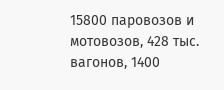15800 паровозов и мотовозов, 428 тыс. вагонов, 1400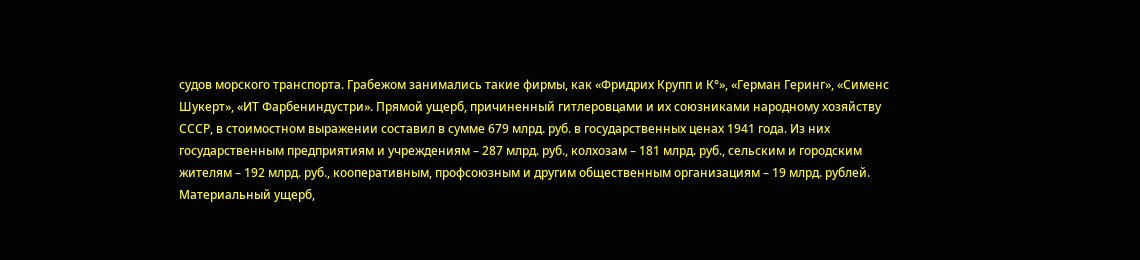судов морского транспорта. Грабежом занимались такие фирмы, как «Фридрих Крупп и К°», «Герман Геринг», «Сименс Шукерт», «ИТ Фарбениндустри». Прямой ущерб, причиненный гитлеровцами и их союзниками народному хозяйству СССР, в стоимостном выражении составил в сумме 679 млрд. руб. в государственных ценах 1941 года. Из них государственным предприятиям и учреждениям – 287 млрд. руб., колхозам – 181 млрд. руб., сельским и городским жителям – 192 млрд. руб., кооперативным, профсоюзным и другим общественным организациям – 19 млрд. рублей. Материальный ущерб,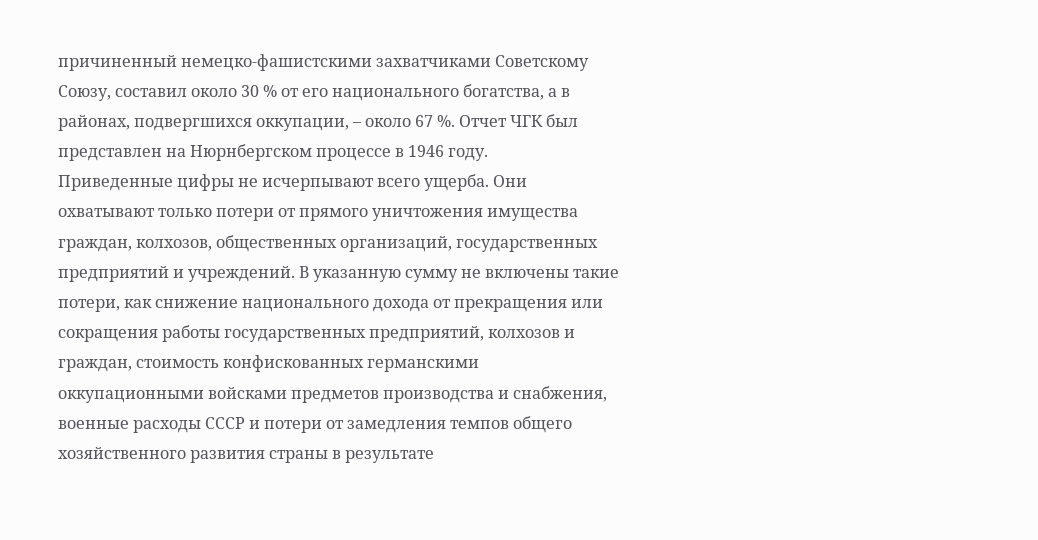причиненный немецко-фашистскими захватчиками Советскому Союзу, составил около 30 % от его национального богатства, а в районах, подвергшихся оккупации, – около 67 %. Отчет ЧГК был представлен на Нюрнбергском процессе в 1946 году.
Приведенные цифры не исчерпывают всего ущерба. Они охватывают только потери от прямого уничтожения имущества граждан, колхозов, общественных организаций, государственных предприятий и учреждений. В указанную сумму не включены такие потери, как снижение национального дохода от прекращения или сокращения работы государственных предприятий, колхозов и граждан, стоимость конфискованных германскими оккупационными войсками предметов производства и снабжения, военные расходы СССР и потери от замедления темпов общего хозяйственного развития страны в результате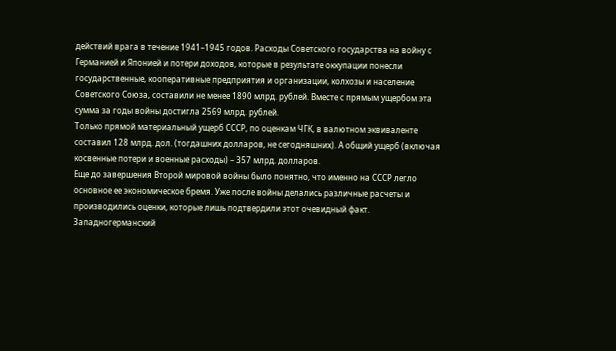действий врага в течение 1941–1945 годов. Расходы Советского государства на войну с Германией и Японией и потери доходов, которые в результате оккупации понесли государственные, кооперативные предприятия и организации, колхозы и население Советского Союза, составили не менее 1890 млрд. рублей. Вместе с прямым ущербом эта сумма за годы войны достигла 2569 млрд. рублей.
Только прямой материальный ущерб СССР, по оценкам ЧГК, в валютном эквиваленте составил 128 млрд. дол. (тогдашних долларов, не сегодняшних). А общий ущерб (включая косвенные потери и военные расходы) – 357 млрд. долларов.
Еще до завершения Второй мировой войны было понятно, что именно на СССР легло основное ее экономическое бремя. Уже после войны делались различные расчеты и производились оценки, которые лишь подтвердили этот очевидный факт. Западногерманский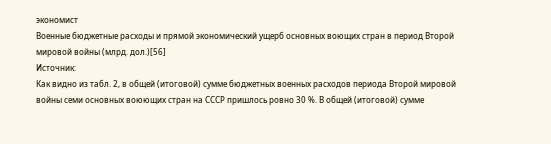экономист
Военные бюджетные расходы и прямой экономический ущерб основных воющих стран в период Второй мировой войны (млрд. дол.)[56]
Источник:
Как видно из табл. 2, в общей (итоговой) сумме бюджетных военных расходов периода Второй мировой войны семи основных воюющих стран на СССР пришлось ровно 30 %. В общей (итоговой) сумме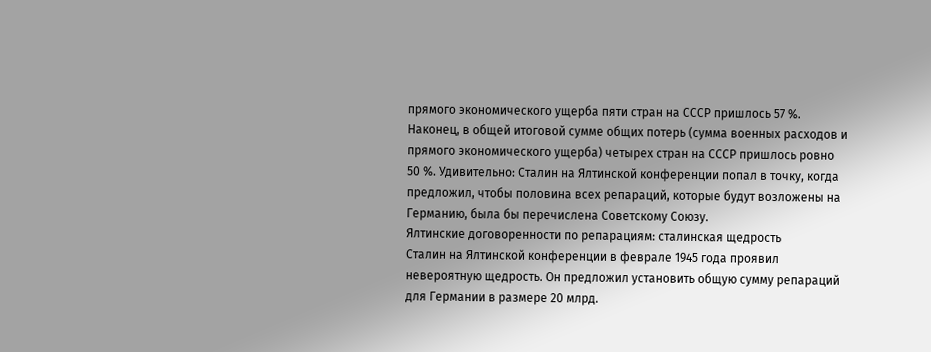прямого экономического ущерба пяти стран на СССР пришлось 57 %. Наконец, в общей итоговой сумме общих потерь (сумма военных расходов и прямого экономического ущерба) четырех стран на СССР пришлось ровно 50 %. Удивительно: Сталин на Ялтинской конференции попал в точку, когда предложил, чтобы половина всех репараций, которые будут возложены на Германию, была бы перечислена Советскому Союзу.
Ялтинские договоренности по репарациям: сталинская щедрость
Сталин на Ялтинской конференции в феврале 1945 года проявил невероятную щедрость. Он предложил установить общую сумму репараций для Германии в размере 20 млрд.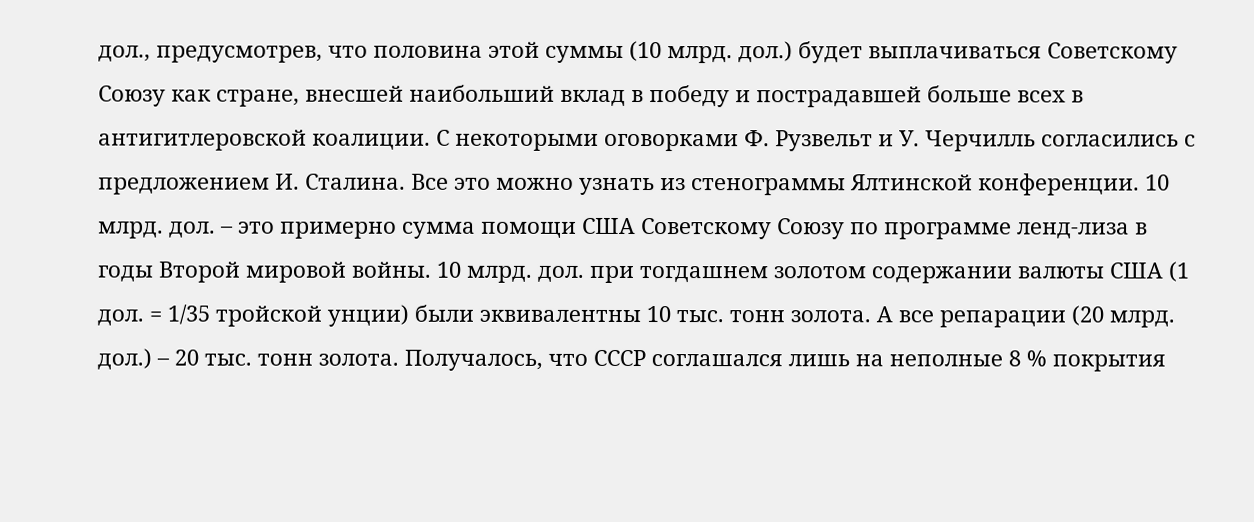дол., предусмотрев, что половина этой суммы (10 млрд. дол.) будет выплачиваться Советскому Союзу как стране, внесшей наибольший вклад в победу и пострадавшей больше всех в антигитлеровской коалиции. С некоторыми оговорками Ф. Рузвельт и У. Черчилль согласились с предложением И. Сталина. Все это можно узнать из стенограммы Ялтинской конференции. 10 млрд. дол. – это примерно сумма помощи США Советскому Союзу по программе ленд-лиза в годы Второй мировой войны. 10 млрд. дол. при тогдашнем золотом содержании валюты США (1 дол. = 1/35 тройской унции) были эквивалентны 10 тыс. тонн золота. А все репарации (20 млрд. дол.) – 20 тыс. тонн золота. Получалось, что СССР соглашался лишь на неполные 8 % покрытия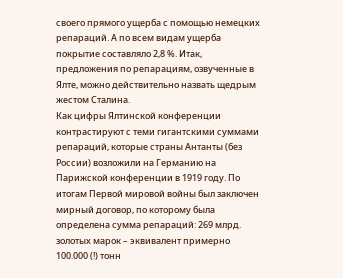своего прямого ущерба с помощью немецких репараций. А по всем видам ущерба покрытие составляло 2,8 %. Итак, предложения по репарациям, озвученные в Ялте, можно действительно назвать щедрым жестом Сталина.
Как цифры Ялтинской конференции контрастируют с теми гигантскими суммами репараций, которые страны Антанты (без России) возложили на Германию на Парижской конференции в 1919 году. По итогам Первой мировой войны был заключен мирный договор, по которому была определена сумма репараций: 269 млрд. золотых марок – эквивалент примерно 100.000 (!) тонн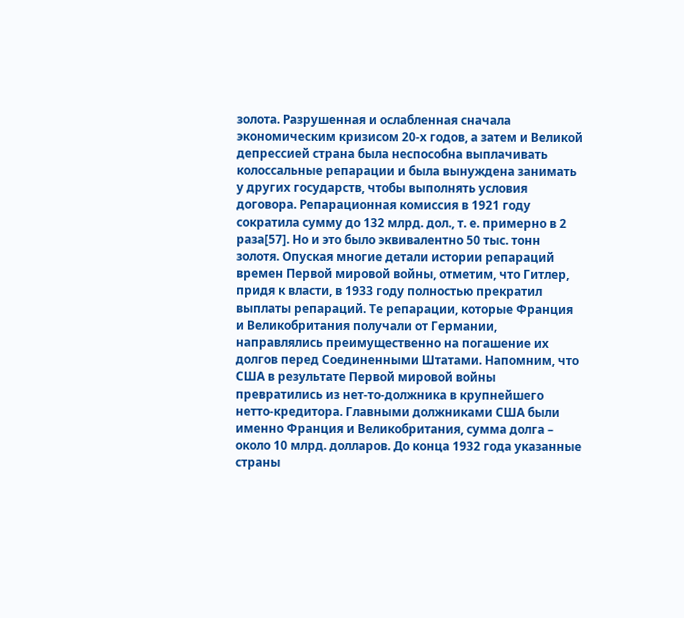золота. Разрушенная и ослабленная сначала экономическим кризисом 20-х годов, а затем и Великой депрессией страна была неспособна выплачивать колоссальные репарации и была вынуждена занимать у других государств, чтобы выполнять условия договора. Репарационная комиссия в 1921 году сократила сумму до 132 млрд. дол., т. е. примерно в 2 раза[57]. Но и это было эквивалентно 50 тыс. тонн золотя. Опуская многие детали истории репараций времен Первой мировой войны, отметим, что Гитлер, придя к власти, в 1933 году полностью прекратил выплаты репараций. Те репарации, которые Франция и Великобритания получали от Германии, направлялись преимущественно на погашение их долгов перед Соединенными Штатами. Напомним, что США в результате Первой мировой войны превратились из нет-то-должника в крупнейшего нетто-кредитора. Главными должниками США были именно Франция и Великобритания, сумма долга – около 10 млрд. долларов. До конца 1932 года указанные страны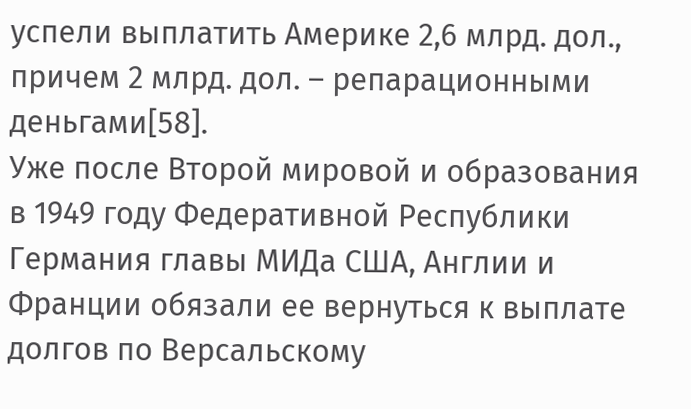успели выплатить Америке 2,6 млрд. дол., причем 2 млрд. дол. – репарационными деньгами[58].
Уже после Второй мировой и образования в 1949 году Федеративной Республики Германия главы МИДа США, Англии и Франции обязали ее вернуться к выплате долгов по Версальскому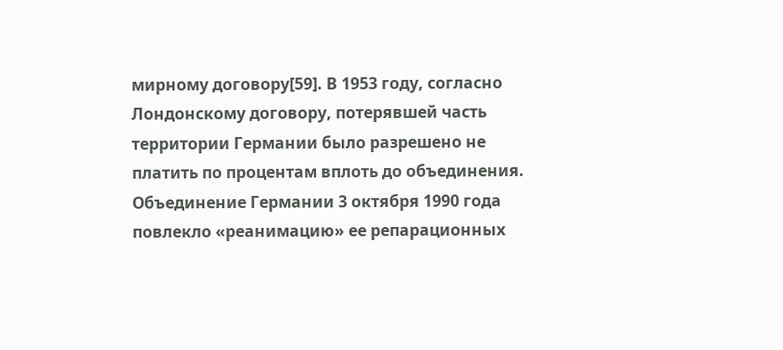мирному договору[59]. В 1953 году, согласно Лондонскому договору, потерявшей часть территории Германии было разрешено не платить по процентам вплоть до объединения. Объединение Германии 3 октября 1990 года повлекло «реанимацию» ее репарационных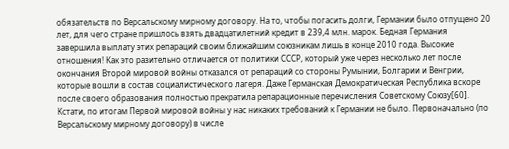обязательств по Версальскому мирному договору. На то, чтобы погасить долги, Германии было отпущено 20 лет, для чего стране пришлось взять двадцатилетний кредит в 239,4 млн. марок. Бедная Германия завершила выплату этих репараций своим ближайшим союзникам лишь в конце 2010 года. Высокие отношения! Как это разительно отличается от политики СССР, который уже через несколько лет после окончания Второй мировой войны отказался от репараций со стороны Румынии, Болгарии и Венгрии, которые вошли в состав социалистического лагеря. Даже Германская Демократическая Республика вскоре после своего образования полностью прекратила репарационные перечисления Советскому Союзу[60].
Кстати, по итогам Первой мировой войны у нас никаких требований к Германии не было. Первоначально (по Версальскому мирному договору) в числе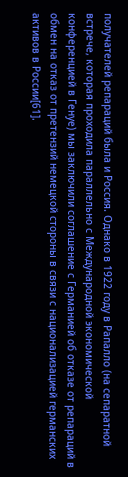получателей репараций была и Россия. Однако в 1922 году в Рапалло (на сепаратной встрече, которая проходила параллельно с Международной экономической конференцией в Генуе) мы заключили соглашение с Германией об отказе от репараций в обмен на отказ от претензий немецкой стороны в связи с национализацией германских активов в России[61].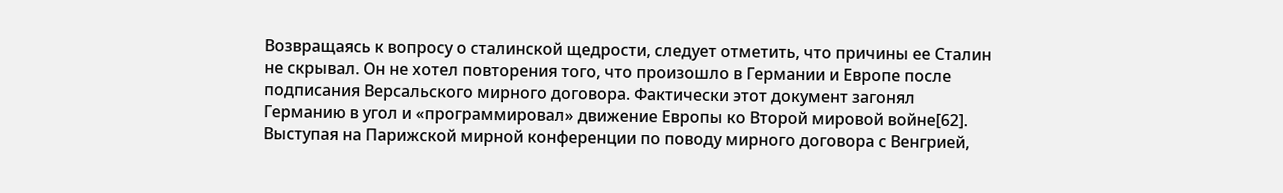Возвращаясь к вопросу о сталинской щедрости, следует отметить, что причины ее Сталин не скрывал. Он не хотел повторения того, что произошло в Германии и Европе после подписания Версальского мирного договора. Фактически этот документ загонял Германию в угол и «программировал» движение Европы ко Второй мировой войне[62]. Выступая на Парижской мирной конференции по поводу мирного договора с Венгрией,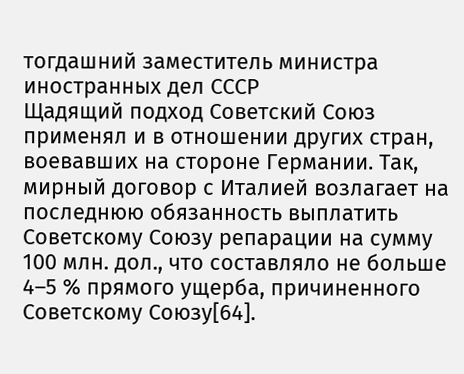тогдашний заместитель министра иностранных дел СССР
Щадящий подход Советский Союз применял и в отношении других стран, воевавших на стороне Германии. Так, мирный договор с Италией возлагает на последнюю обязанность выплатить Советскому Союзу репарации на сумму 100 млн. дол., что составляло не больше 4–5 % прямого ущерба, причиненного Советскому Союзу[64].